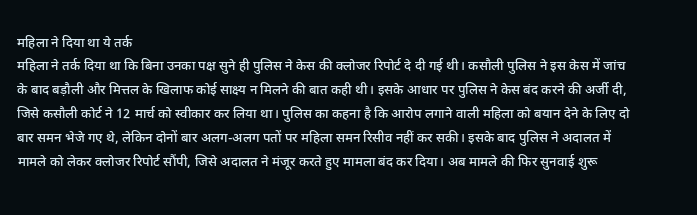महिला ने दिया था ये तर्क
महिला ने तर्क दिया था कि बिना उनका पक्ष सुने ही पुलिस ने केस की क्लोजर रिपोर्ट दे दी गई थी। कसौली पुलिस ने इस केस में जांच के बाद बड़ौली और मित्तल के खिलाफ कोई साक्ष्य न मिलने की बात कही थी। इसके आधार पर पुलिस ने केस बंद करने की अर्जी दी, जिसे कसौली कोर्ट ने 12 मार्च को स्वीकार कर लिया था। पुलिस का कहना है कि आरोप लगाने वाली महिला को बयान देने के लिए दो बार समन भेजे गए थे, लेकिन दोनों बार अलग-अलग पतों पर महिला समन रिसीव नहीं कर सकी। इसके बाद पुलिस ने अदालत में मामले को लेकर क्लोजर रिपोर्ट सौंपी, जिसे अदालत ने मंजूर करते हुए मामला बंद कर दिया। अब मामले की फिर सुनवाई शुरू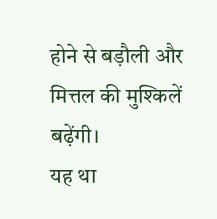होने से बड़ौली और मित्तल की मुश्किलें बढ़ेंगी।
यह था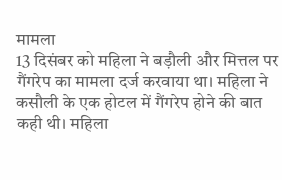मामला
13 दिसंबर को महिला ने बड़ौली और मित्तल पर गैंगरेप का मामला दर्ज करवाया था। महिला ने कसौली के एक होटल में गैंगरेप होने की बात कही थी। महिला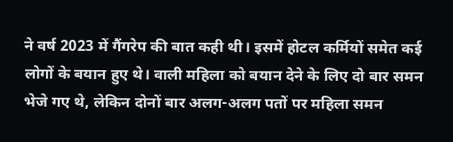ने वर्ष 2023 में गैंगरेप की बात कही थी। इसमें होटल कर्मियों समेत कई लोगों के बयान हुए थे। वाली महिला को बयान देने के लिए दो बार समन भेजे गए थे, लेकिन दोनों बार अलग-अलग पतों पर महिला समन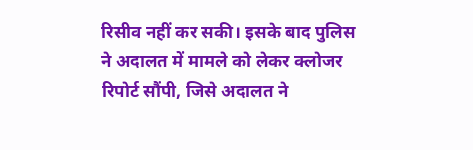रिसीव नहीं कर सकी। इसके बाद पुलिस ने अदालत में मामले को लेकर क्लोजर रिपोर्ट सौंपी, जिसे अदालत ने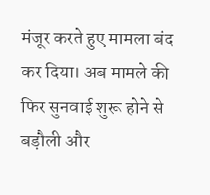मंजूर करते हुए मामला बंद कर दिया। अब मामले की फिर सुनवाई शुरू होने से बड़ौली और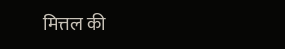मित्तल की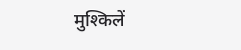मुश्किलें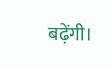बढ़ेंगी।